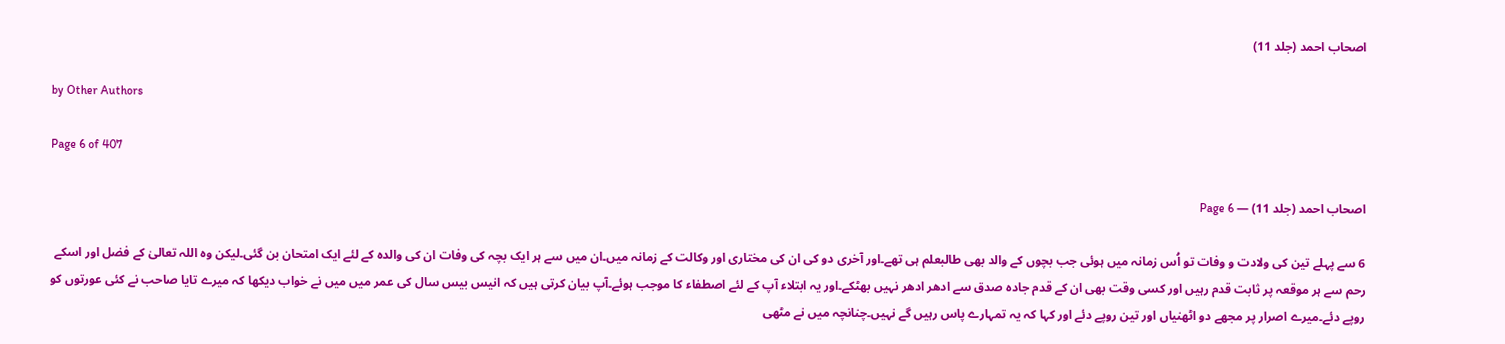اصحاب احمد (جلد 11)

by Other Authors

Page 6 of 407

اصحاب احمد (جلد 11) — Page 6

6 سے پہلے تین کی ولادت و وفات تو اُس زمانہ میں ہوئی جب بچوں کے والد بھی طالبعلم ہی تھے۔اور آخری دو کی ان کی مختاری اور وکالت کے زمانہ میں۔ان میں سے ہر ایک بچہ کی وفات ان کی والدہ کے لئے ایک امتحان بن گئی۔لیکن وہ اللہ تعالیٰ کے فضل اور اسکے رحم سے ہر موقعہ پر ثابت قدم رہیں اور کسی وقت بھی ان کے قدم جادہ صدق سے ادھر ادھر نہیں بھٹکے۔اور یہ ابتلاء آپ کے لئے اصطفاء کا موجب ہوئے۔آپ بیان کرتی ہیں کہ انیس بیس سال کی عمر میں میں نے خواب دیکھا کہ میرے تایا صاحب نے کئی عورتوں کو روپے دئے۔میرے اصرار پر مجھے دو اٹھنیاں اور تین روپے دئے اور کہا کہ یہ تمہارے پاس رہیں گے نہیں۔چنانچہ میں نے مٹھی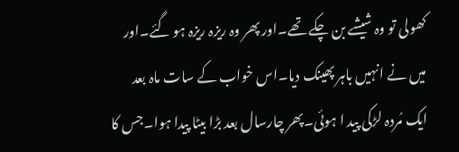کھولی تو وہ شیشے بن چکے تھے۔اور پھر وہ ریزہ ریزہ ہو گئے۔اور میں نے انہیں باہر پھینک دیا۔اس خواب کے سات ماہ بعد ایک مُردہ لڑکی پید ا ہوئی۔پھر چارسال بعد بڑا بیٹا پیدا ہوا۔جس کا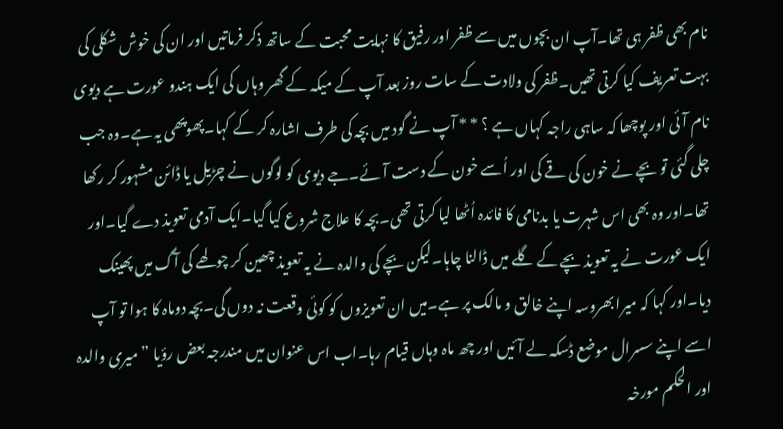نام بھی ظفر ہی تھا۔آپ ان بچوں میں سے ظفر اور رفیق کا نہایت محبت کے ساتھ ذکر فرماتیں اور ان کی خوش شکلی کی بہت تعریف کیا کرتی تھیں۔ظفر کی ولادت کے سات روز بعد آپ کے میکہ کے گھر وہاں کی ایک ہندو عورت ہے دیوی نام آئی اور پوچھا کہ ساہی راجہ کہاں ہے ؟ * * آپ نے گود میں بچہ کی طرف اشارہ کر کے کہا۔پھوپھی یہ ہے۔وہ جب چلی گئی تو بچے نے خون کی قے کی اور اُسے خون کے دست آئے۔جے دیوی کو لوگوں نے چڑیل یا ڈائن مشہور کر رکھا تھا۔اور وہ بھی اس شہرت یا بدنامی کا فائدہ اُٹھا لیا کرتی تھی۔بچہ کا علاج شروع کیا گیا۔ایک آدمی تعویذ دے گیا۔اور ایک عورت نے یہ تعویذ بچے کے گلے میں ڈالنا چاہا۔لیکن بچے کی والدہ نے یہ تعویذ چھین کر چولھے کی آگ میں پھینک دیا۔اور کہا کہ میرا بھروسہ اپنے خالق و مالک پر ہے۔میں ان تعویزوں کو کوئی وقعت نہ دوں گی۔بچہ دوماہ کا ہوا تو آپ اسے اپنے سسرال موضع ڈسکہ لے آئیں اور چھ ماہ وہاں قیام رہا۔اب اس عنوان میں مندرجہ بعض رؤیا ” میری والدہ اور الحکم مورخہ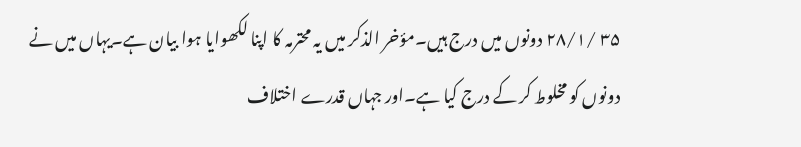۳۵ /۲۸/۱ دونوں میں درج ہیں۔مؤخر الذکر میں یہ محترمہ کا اپنا لکھوایا ہوا بیان ہے۔یہاں میں نے دونوں کو مخلوط کر کے درج کیا ہے۔اور جہاں قدرے اختلاف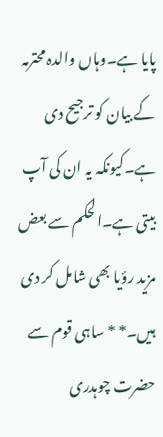پایا ہے۔وہاں والدہ محترمہ کے بیان کو ترجیح دی ہے۔کیونکہ یہ ان کی آپ بیتی ہے۔الحکم سے بعض مزید رؤیا بھی شامل کر دی ہیں۔* * ساہی قوم سے حضرت چوہدری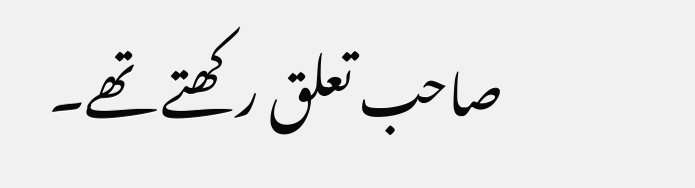صاحب تعلق رکھتے تھے۔